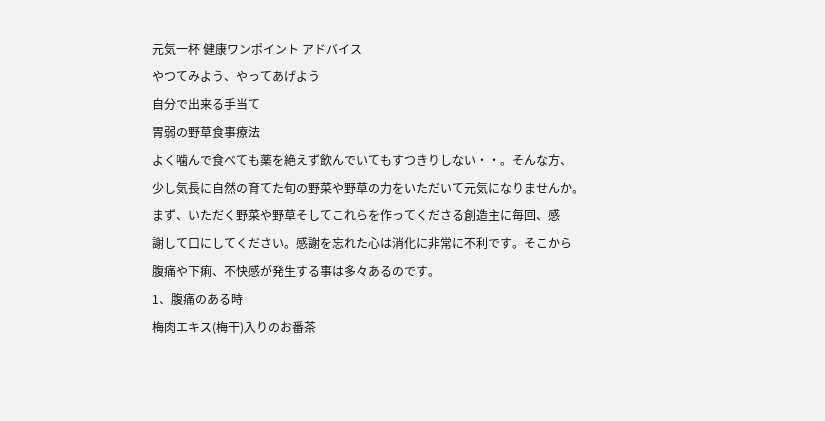元気一杯 健康ワンポイント アドバイス
やつてみよう、やってあげよう
自分で出来る手当て
胃弱の野草食事療法
よく噛んで食べても薬を絶えず飲んでいてもすつきりしない・・。そんな方、
少し気長に自然の育てた旬の野菜や野草の力をいただいて元気になりませんか。
まず、いただく野菜や野草そしてこれらを作ってくださる創造主に毎回、感
謝して口にしてください。感謝を忘れた心は消化に非常に不利です。そこから
腹痛や下痢、不快感が発生する事は多々あるのです。
1、腹痛のある時
梅肉エキス(梅干)入りのお番茶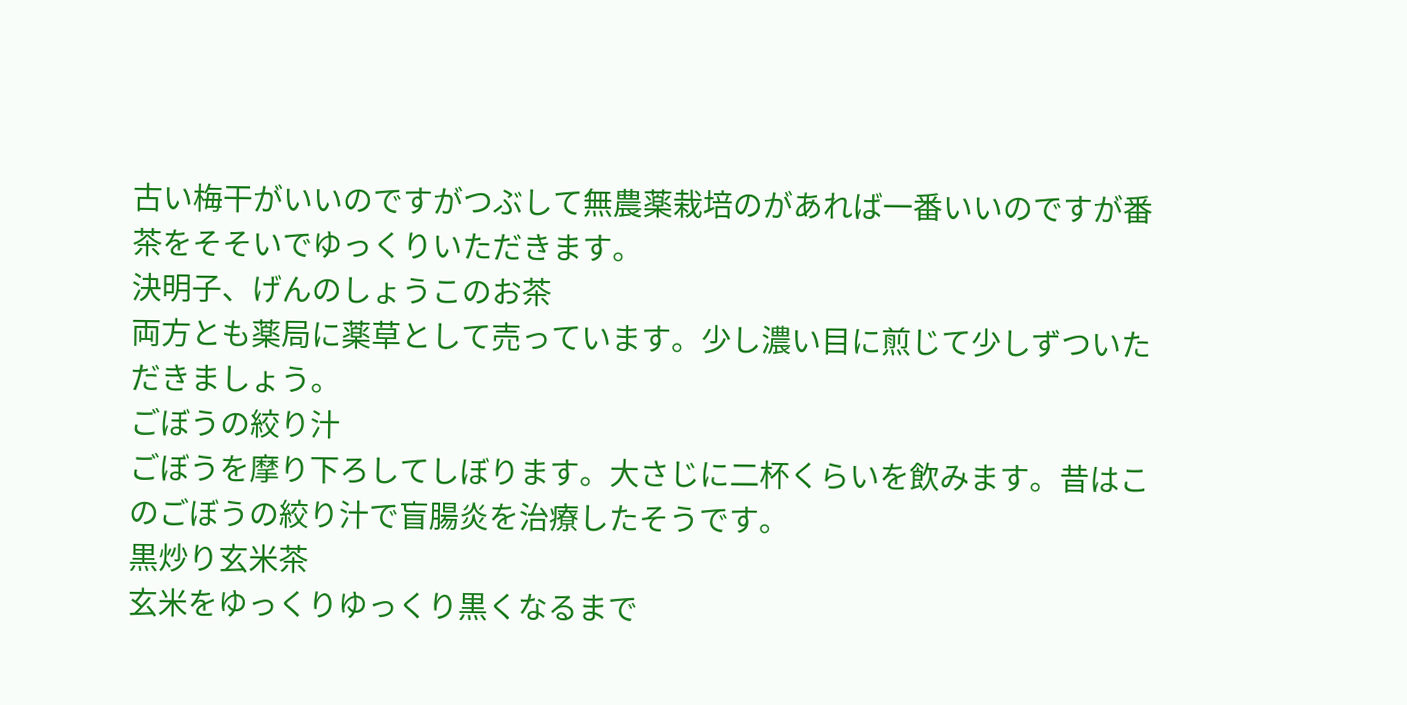古い梅干がいいのですがつぶして無農薬栽培のがあれば一番いいのですが番
茶をそそいでゆっくりいただきます。
決明子、げんのしょうこのお茶
両方とも薬局に薬草として売っています。少し濃い目に煎じて少しずついた
だきましょう。
ごぼうの絞り汁
ごぼうを摩り下ろしてしぼります。大さじに二杯くらいを飲みます。昔はこ
のごぼうの絞り汁で盲腸炎を治療したそうです。
黒炒り玄米茶
玄米をゆっくりゆっくり黒くなるまで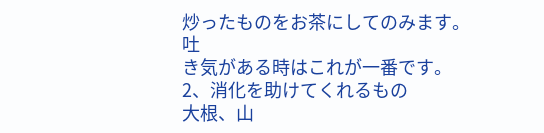炒ったものをお茶にしてのみます。吐
き気がある時はこれが一番です。
2、消化を助けてくれるもの
大根、山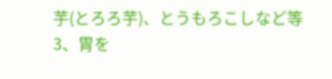芋(とろろ芋)、とうもろこしなど等
3、胃を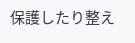保護したり整え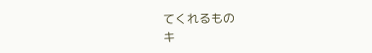てくれるもの
キ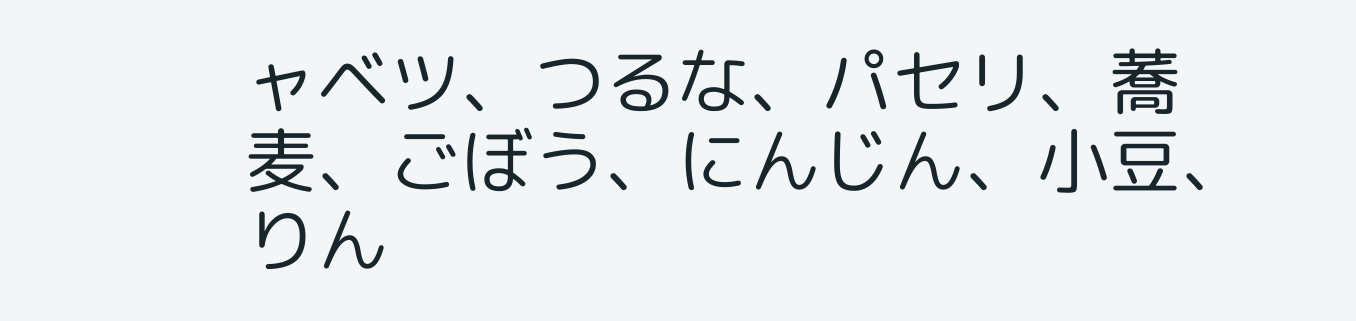ャベツ、つるな、パセリ、蕎麦、ごぼう、にんじん、小豆、りん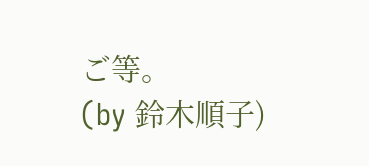ご等。
(by 鈴木順子)